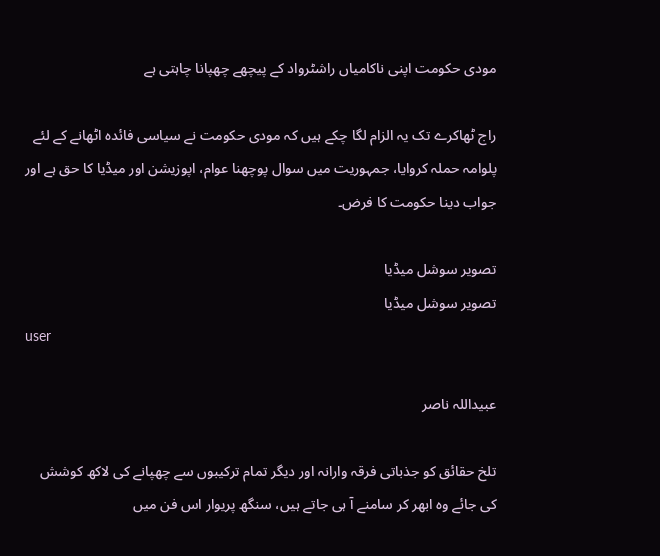مودی حکومت اپنی ناکامیاں راشٹرواد کے پیچھے چھپانا چاہتی ہے

راج ٹھاکرے تک یہ الزام لگا چکے ہیں کہ مودی حکومت نے سیاسی فائدہ اٹھانے کے لئے پلوامہ حملہ کروایا، جمہوریت میں سوال پوچھنا عوام، اپوزیشن اور میڈیا کا حق ہے اور جواب دینا حکومت کا فرض۔

تصویر سوشل میڈیا
تصویر سوشل میڈیا
user

عبیداللہ ناصر

تلخ حقائق کو جذباتی فرقہ وارانہ اور دیگر تمام ترکیبوں سے چھپانے کی لاکھ کوشش کی جائے وہ ابھر کر سامنے آ ہی جاتے ہیں، سنگھ پریوار اس فن میں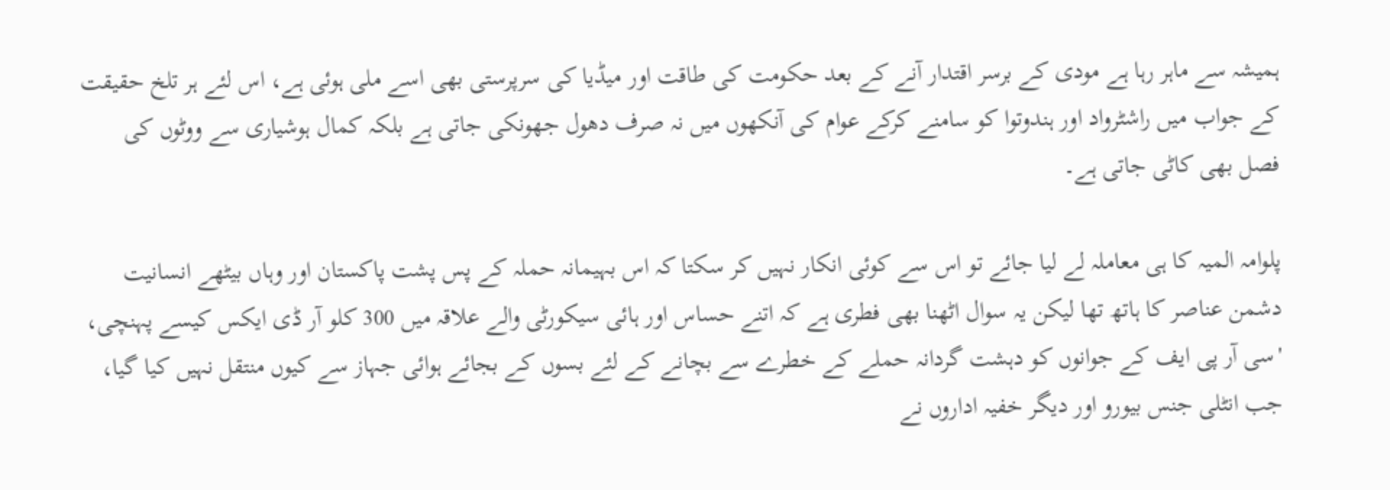ہمیشہ سے ماہر رہا ہے مودی کے برسر اقتدار آنے کے بعد حکومت کی طاقت اور میڈیا کی سرپرستی بھی اسے ملی ہوئی ہے، اس لئے ہر تلخ حقیقت کے جواب میں راشٹرواد اور ہندوتوا کو سامنے کرکے عوام کی آنکھوں میں نہ صرف دھول جھونکی جاتی ہے بلکہ کمال ہوشیاری سے ووٹوں کی فصل بھی کاٹی جاتی ہے۔

پلوامہ المیہ کا ہی معاملہ لے لیا جائے تو اس سے کوئی انکار نہیں کر سکتا کہ اس بہیمانہ حملہ کے پس پشت پاکستان اور وہاں بیٹھے انسانیت دشمن عناصر کا ہاتھ تھا لیکن یہ سوال اٹھنا بھی فطری ہے کہ اتنے حساس اور ہائی سیکورٹی والے علاقہ میں 300 کلو آر ڈی ایکس کیسے پہنچی، 'سی آر پی ایف کے جوانوں کو دہشت گردانہ حملے کے خطرے سے بچانے کے لئے بسوں کے بجائے ہوائی جہاز سے کیوں منتقل نہیں کیا گیا، جب انٹلی جنس بیورو اور دیگر خفیہ اداروں نے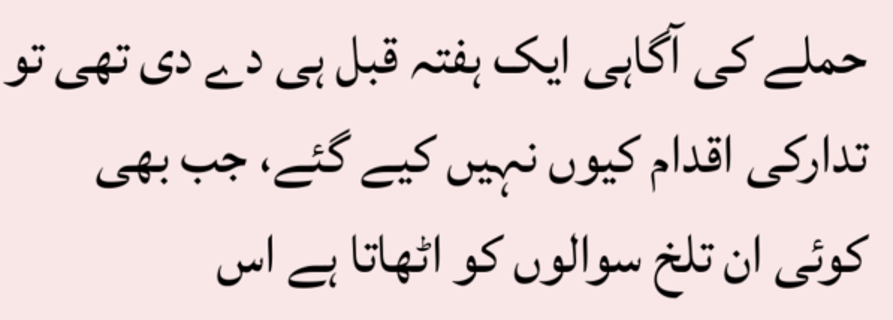حملے کی آگاہی ایک ہفتہ قبل ہی دے دی تھی تو تدارکی اقدام کیوں نہیں کیے گئے، جب بھی کوئی ان تلخ سوالوں کو اٹھاتا ہے اس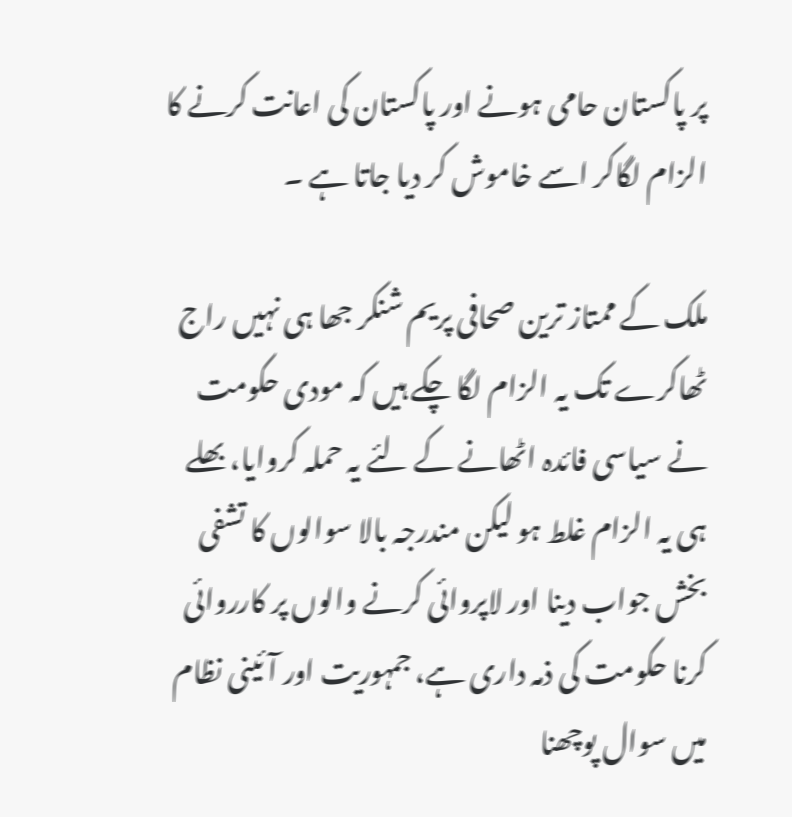پر پاکستان حامی ہونے اور پاکستان کی اعانت کرنے کا الزام لگاکر اسے خاموش کر دیا جاتا ہے ۔

ملک کے ممتاز ترین صحافی پریم شنکر جھا ہی نہیں راج ٹھاکرے تک یہ الزام لگا چکے ہیں کہ مودی حکومت نے سیاسی فائدہ اٹھانے کے لئے یہ حملہ کروایا، بھلے ہی یہ الزام غلط ہو لیکن مندرجہ بالا سوالوں کا تشفی بخش جواب دینا اور لاپروائی کرنے والوں پر کارروائی کرنا حکومت کی ذمہ داری ہے، جمہوریت اور آئینی نظام میں سوال پوچھنا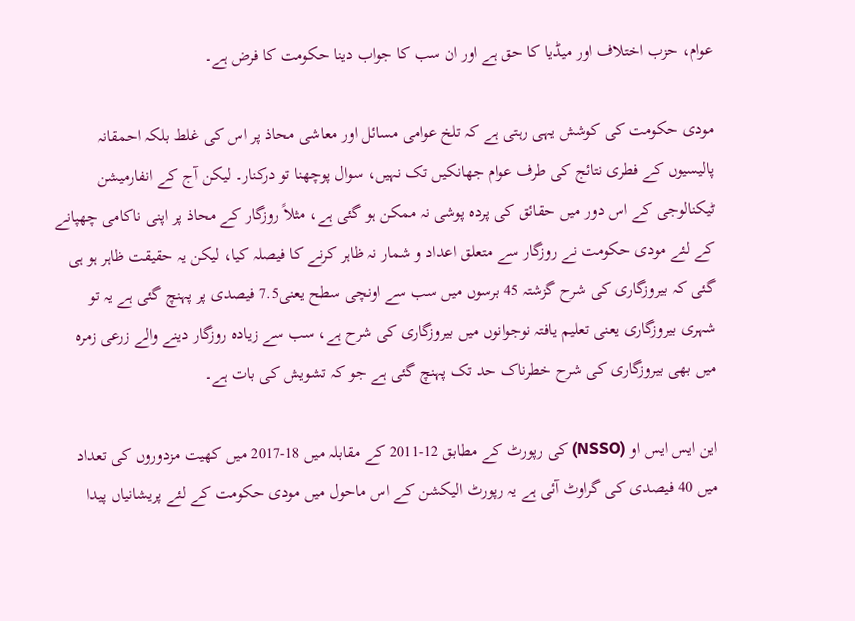عوام، حزب اختلاف اور میڈیا کا حق ہے اور ان سب کا جواب دینا حکومت کا فرض ہے۔

مودی حکومت کی کوشش یہی رہتی ہے کہ تلخ عوامی مسائل اور معاشی محاذ پر اس کی غلط بلکہ احمقانہ پالیسیوں کے فطری نتائج کی طرف عوام جھانکیں تک نہیں، سوال پوچھنا تو درکنار۔ لیکن آج کے انفارمیشن ٹیکنالوجی کے اس دور میں حقائق کی پردہ پوشی نہ ممکن ہو گئی ہے، مثلاً روزگار کے محاذ پر اپنی ناکامی چھپانے کے لئے مودی حکومت نے روزگار سے متعلق اعداد و شمار نہ ظاہر کرنے کا فیصلہ کیا، لیکن یہ حقیقت ظاہر ہو ہی گئی کہ بیروزگاری کی شرح گزشتہ 45 برسوں میں سب سے اونچی سطح یعنی7.5 فیصدی پر پہنچ گئی ہے یہ تو شہری بیروزگاری یعنی تعلیم یافتہ نوجوانوں میں بیروزگاری کی شرح ہے، سب سے زیادہ روزگار دینے والے زرعی زمرہ میں بھی بیروزگاری کی شرح خطرناک حد تک پہنچ گئی ہے جو کہ تشویش کی بات ہے۔

این ایس ایس او (NSSO) کی رپورٹ کے مطابق 12-2011 کے مقابلہ میں 18-2017 میں کھیت مزدوروں کی تعداد میں 40 فیصدی کی گراوٹ آئی ہے یہ رپورٹ الیکشن کے اس ماحول میں مودی حکومت کے لئے پریشانیاں پیدا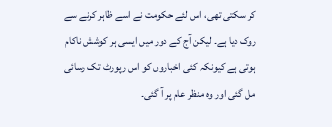کر سکتی تھی، اس لئے حکومت نے اسے ظاہر کرنے سے روک دیا ہے۔ لیکن آج کے دور میں ایسی ہر کوشش ناکام ہوتی ہے کیونکہ کئی اخباروں کو اس رپورٹ تک رسائی مل گئی اور وہ منظر عام پر آ گئی۔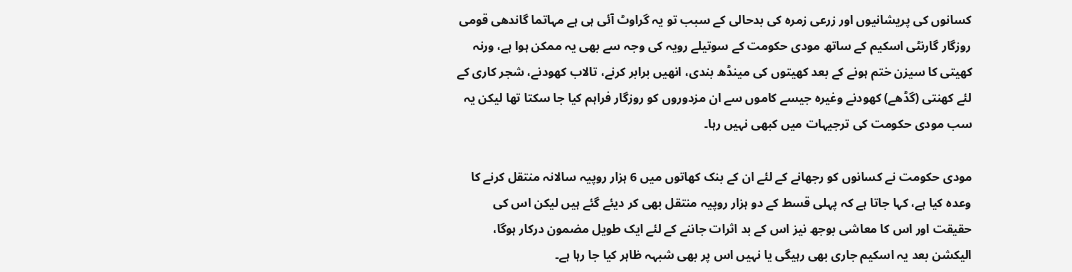کسانوں کی پریشانیوں اور زرعی زمرہ کی بدحالی کے سبب تو یہ گراوٹ آئی ہی ہے مہاتما گاندھی قومی روزگار گارنٹی اسکیم کے ساتھ مودی حکومت کے سوتیلے رویہ کی وجہ سے بھی یہ ممکن ہوا ہے، ورنہ کھیتی کا سیزن ختم ہونے کے بعد کھیتوں کی مینڈھ بندی، انھیں برابر کرنے، تالاب کھودنے، شجر کاری کے لئے کھنتی (گڈھے) کھودنے وغیرہ جیسے کاموں سے ان مزدوروں کو روزگار فراہم کیا جا سکتا تھا لیکن یہ سب مودی حکومت کی ترجیہات میں کبھی نہیں رہا۔

مودی حکومت نے کسانوں کو رجھانے کے لئے ان کے بنک کھاتوں میں 6 ہزار روپیہ سالانہ منتقل کرنے کا وعدہ کیا ہے، کہا جاتا ہے کہ پہلی قسط کے دو ہزار روپیہ منتقل بھی کر دیئے گئے ہیں لیکن اس کی حقیقت اور اس کا معاشی بوجھ نیز اس کے بد اثرات جاننے کے لئے ایک طویل مضمون درکار ہوگا، الیکشن بعد یہ اسکیم جاری بھی رہیگی یا نہیں اس پر بھی شبہہ ظاہر کیا جا رہا ہے۔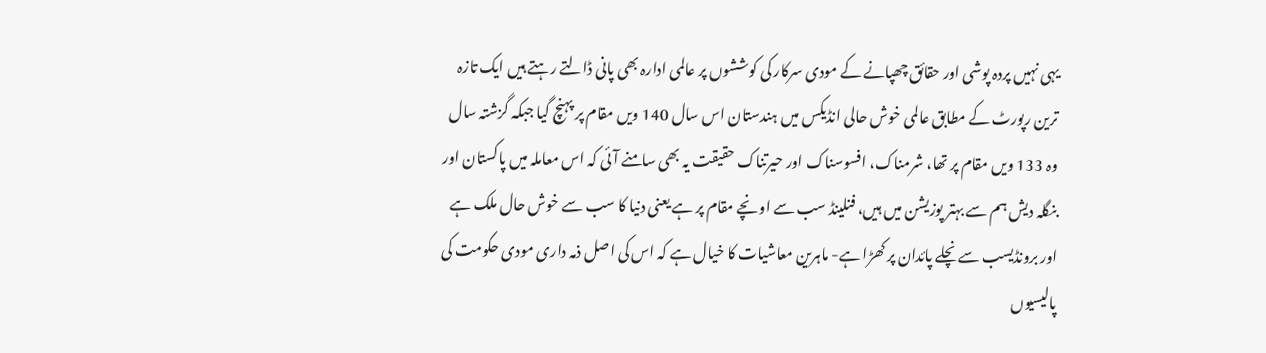یہی نہیں پردہ پوشی اور حقائق چھپانے کے مودی سرکار کی کوششوں پر عالمی ادارہ بھی پانی ڈالتے رہتے ہیں ایک تازہ ترین رپورٹ کے مطابق عالمی خوش حالی انڈیکس میں ہندستان اس سال 140 ویں مقام پر پہنچ گیا جبکہ گزشتہ سال وہ 133 ویں مقام پر تھا، شرمناک، افسوسناک اور حیرتناک حقیقت یہ بھی سامنے آئی کہ اس معاملہ میں پاکستان اور بنگلہ دیش ہم سے بہتر پوزیشن میں ہیں، فنلینڈ سب سے اونچے مقام پر ہے یعنی دنیا کا سب سے خوش حال ملک ہے اور برونڈیسب سے نچلے پائدان پر کھڑا ہے- ماہرین معاشیات کا خیال ہے کہ اس کی اصل ذمہ داری مودی حکومت کی پالیسیوں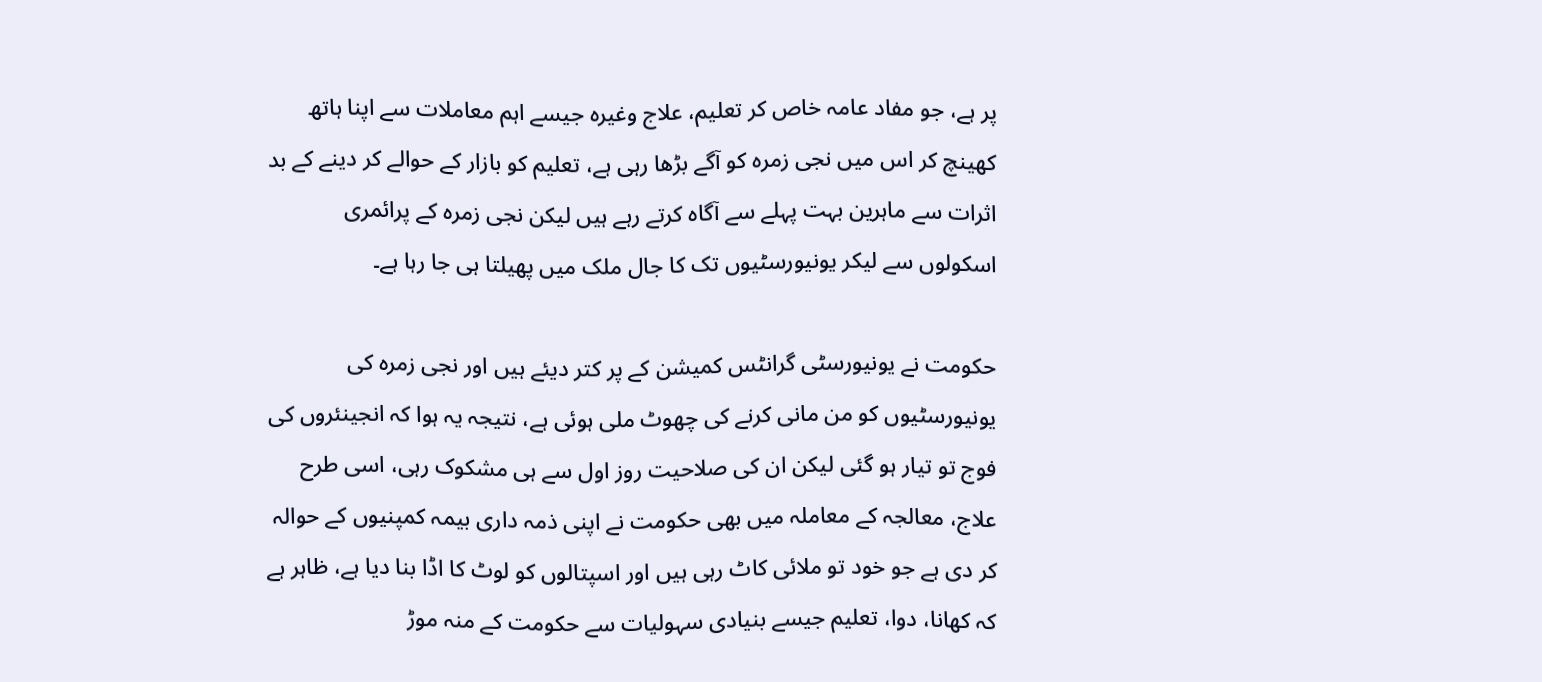پر ہے، جو مفاد عامہ خاص کر تعلیم، علاج وغیرہ جیسے اہم معاملات سے اپنا ہاتھ کھینچ کر اس میں نجی زمرہ کو آگے بڑھا رہی ہے، تعلیم کو بازار کے حوالے کر دینے کے بد اثرات سے ماہرین بہت پہلے سے آگاہ کرتے رہے ہیں لیکن نجی زمرہ کے پرائمری اسکولوں سے لیکر یونیورسٹیوں تک کا جال ملک میں پھیلتا ہی جا رہا ہے۔

حکومت نے یونیورسٹی گرانٹس کمیشن کے پر کتر دیئے ہیں اور نجی زمرہ کی یونیورسٹیوں کو من مانی کرنے کی چھوٹ ملی ہوئی ہے، نتیجہ یہ ہوا کہ انجینئروں کی فوج تو تیار ہو گئی لیکن ان کی صلاحیت روز اول سے ہی مشکوک رہی، اسی طرح علاج، معالجہ کے معاملہ میں بھی حکومت نے اپنی ذمہ داری بیمہ کمپنیوں کے حوالہ کر دی ہے جو خود تو ملائی کاٹ رہی ہیں اور اسپتالوں کو لوٹ کا اڈا بنا دیا ہے، ظاہر ہے کہ کھانا، دوا، تعلیم جیسے بنیادی سہولیات سے حکومت کے منہ موڑ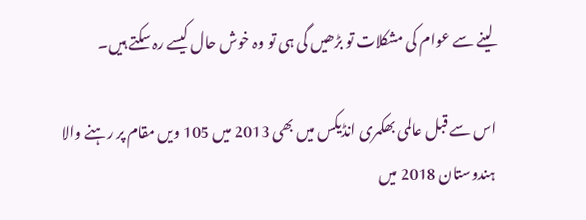لینے سے عوام کی مشکلات تو بڑھیں گی ہی تو وہ خوش حال کیسے رہ سکتے ہیں۔

اس سے قبل عالمی بھکمری انڈیکس میں بھی 2013 میں 105 ویں مقام پر رہنے والا ہندوستان 2018 میں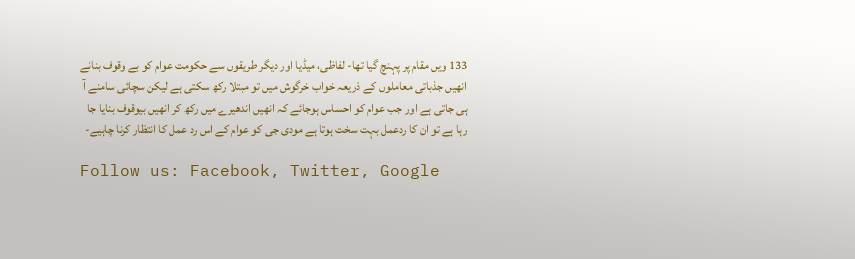133 ویں مقام پر پہنچ گیا تھا- لفاظی، میڈیا اور دیگر طریقوں سے حکومت عوام کو بے وقوف بنانے انھیں جذباتی معاملوں کے ذریعہ خواب خرگوش میں تو مبتلا رکھ سکتی ہے لیکن سچائی سامنے آ ہی جاتی ہے اور جب عوام کو احساس ہوجائے کہ انھیں اندھیرے میں رکھ کر انھیں بیوقوف بنایا جا رہا ہے تو ان کا ردعمل بہت سخت ہوتا ہے مودی جی کو عوام کے اس رد عمل کا انتظار کرنا چاہیے-

Follow us: Facebook, Twitter, Google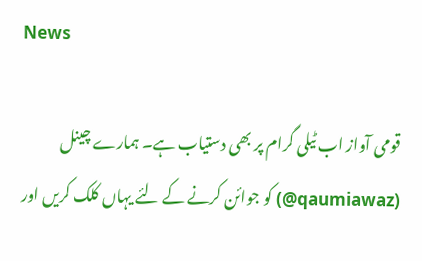News

قومی آواز اب ٹیلی گرام پر بھی دستیاب ہے۔ ہمارے چینل (qaumiawaz@) کو جوائن کرنے کے لئے یہاں کلک کریں اور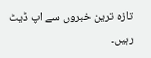تازہ ترین خبروں سے اپ ڈیٹ رہیں۔